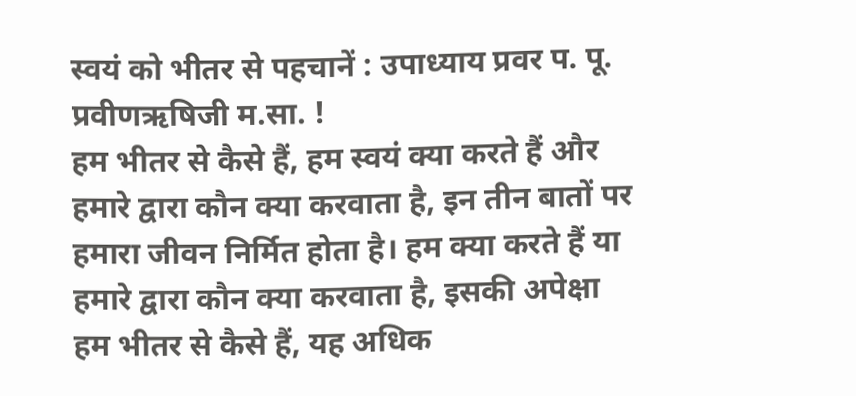स्वयं को भीतर से पहचानें : उपाध्याय प्रवर प. पू. प्रवीणऋषिजी म.सा. !
हम भीतर से कैसे हैं, हम स्वयं क्या करते हैं और हमारे द्वारा कौन क्या करवाता है, इन तीन बातों पर हमारा जीवन निर्मित होता है। हम क्या करते हैं या हमारे द्वारा कौन क्या करवाता है, इसकी अपेक्षा हम भीतर से कैसे हैं, यह अधिक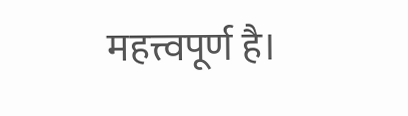महत्त्वपूर्ण है।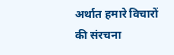अर्थात हमारे विचारों की संरचना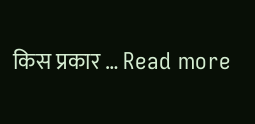किस प्रकार … Read more